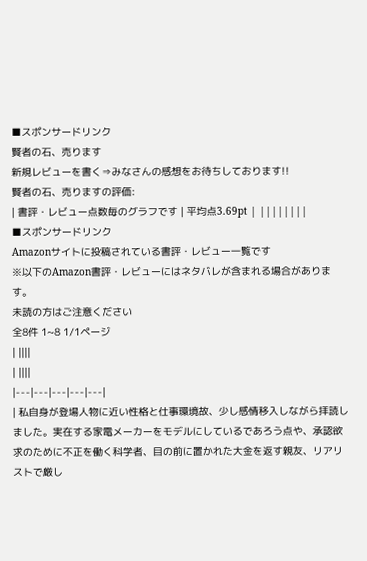■スポンサードリンク
賢者の石、売ります
新規レビューを書く⇒みなさんの感想をお待ちしております!!
賢者の石、売りますの評価:
| 書評・レビュー点数毎のグラフです | 平均点3.69pt | ||||||||
■スポンサードリンク
Amazonサイトに投稿されている書評・レビュー一覧です
※以下のAmazon書評・レビューにはネタバレが含まれる場合があります。
未読の方はご注意ください
全8件 1~8 1/1ページ
| ||||
| ||||
|---|---|---|---|---|
| 私自身が登場人物に近い性格と仕事環境故、少し感情移入しながら拝読しました。実在する家電メーカーをモデルにしているであろう点や、承認欲求のために不正を働く科学者、目の前に置かれた大金を返す親友、リアリストで厳し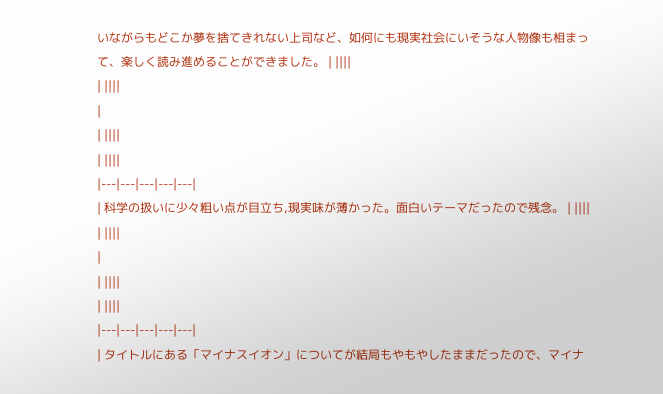いながらもどこか夢を捨てきれない上司など、如何にも現実社会にいそうな人物像も相まって、楽しく読み進めることができました。 | ||||
| ||||
|
| ||||
| ||||
|---|---|---|---|---|
| 科学の扱いに少々粗い点が目立ち,現実味が薄かった。面白いテーマだったので残念。 | ||||
| ||||
|
| ||||
| ||||
|---|---|---|---|---|
| タイトルにある「マイナスイオン」についてが結局もやもやしたままだったので、マイナ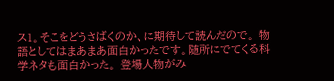ス1。そこをどうさばくのか、に期待して読んだので。 物語としてはまあまあ面白かったです。随所にでてくる科学ネタも面白かった。 登場人物がみ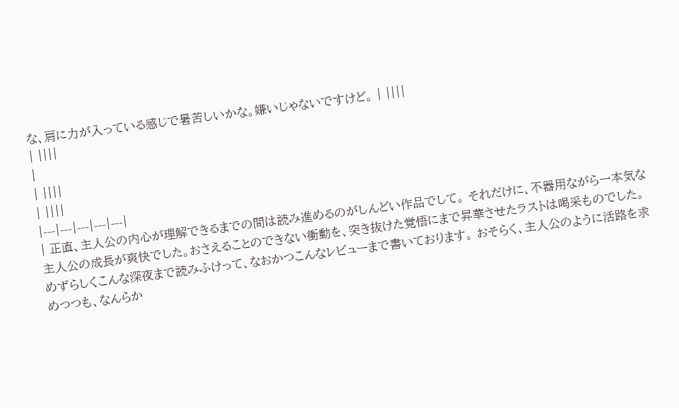な、肩に力が入っている感じで暑苦しいかな。嫌いじゃないですけど。 | ||||
| ||||
|
| ||||
| ||||
|---|---|---|---|---|
| 正直、主人公の内心が理解できるまでの間は読み進めるのがしんどい作品でして。 それだけに、不器用ながら一本気な主人公の成長が爽快でした。おさえることのできない衝動を、突き抜けた覚悟にまで昇華させたラストは喝采ものでした。めずらしくこんな深夜まで読みふけって、なおかつこんなレビューまで書いております。 おそらく、主人公のように活路を求めつつも、なんらか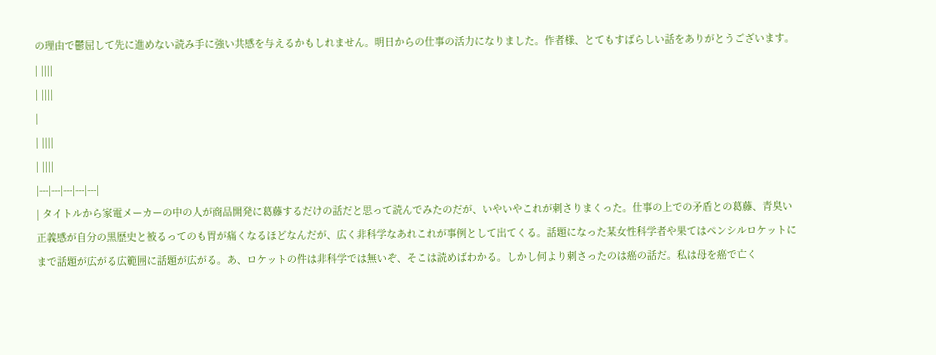の理由で鬱屈して先に進めない読み手に強い共感を与えるかもしれません。明日からの仕事の活力になりました。作者様、とてもすばらしい話をありがとうございます。 | ||||
| ||||
|
| ||||
| ||||
|---|---|---|---|---|
| タイトルから家電メーカーの中の人が商品開発に葛藤するだけの話だと思って読んでみたのだが、いやいやこれが刺さりまくった。仕事の上での矛盾との葛藤、青臭い正義感が自分の黒歴史と被るってのも胃が痛くなるほどなんだが、広く非科学なあれこれが事例として出てくる。話題になった某女性科学者や果てはペンシルロケットにまで話題が広がる広範囲に話題が広がる。あ、ロケットの件は非科学では無いぞ、そこは読めばわかる。しかし何より刺さったのは癌の話だ。私は母を癌で亡く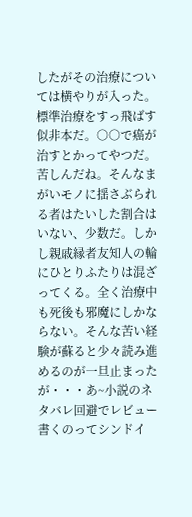したがその治療については横やりが入った。標準治療をすっ飛ばす似非本だ。○○で癌が治すとかってやつだ。苦しんだね。そんなまがいモノに揺さぶられる者はたいした割合はいない、少数だ。しかし親戚縁者友知人の輪にひとりふたりは混ざってくる。全く治療中も死後も邪魔にしかならない。そんな苦い経験が蘇ると少々読み進めるのが一旦止まったが・・・あ~小説のネタバレ回避でレビュー書くのってシンドイ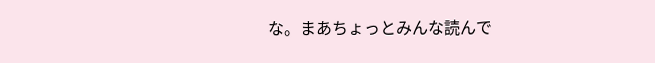な。まあちょっとみんな読んで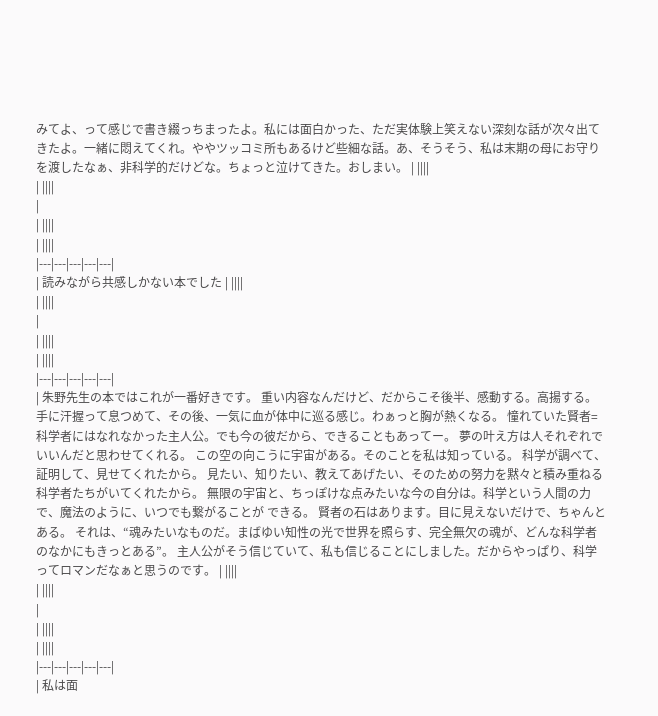みてよ、って感じで書き綴っちまったよ。私には面白かった、ただ実体験上笑えない深刻な話が次々出てきたよ。一緒に悶えてくれ。ややツッコミ所もあるけど些細な話。あ、そうそう、私は末期の母にお守りを渡したなぁ、非科学的だけどな。ちょっと泣けてきた。おしまい。 | ||||
| ||||
|
| ||||
| ||||
|---|---|---|---|---|
| 読みながら共感しかない本でした | ||||
| ||||
|
| ||||
| ||||
|---|---|---|---|---|
| 朱野先生の本ではこれが一番好きです。 重い内容なんだけど、だからこそ後半、感動する。高揚する。 手に汗握って息つめて、その後、一気に血が体中に巡る感じ。わぁっと胸が熱くなる。 憧れていた賢者=科学者にはなれなかった主人公。でも今の彼だから、できることもあってー。 夢の叶え方は人それぞれでいいんだと思わせてくれる。 この空の向こうに宇宙がある。そのことを私は知っている。 科学が調べて、証明して、見せてくれたから。 見たい、知りたい、教えてあげたい、そのための努力を黙々と積み重ねる科学者たちがいてくれたから。 無限の宇宙と、ちっぽけな点みたいな今の自分は。科学という人間の力で、魔法のように、いつでも繋がることが できる。 賢者の石はあります。目に見えないだけで、ちゃんとある。 それは、“魂みたいなものだ。まばゆい知性の光で世界を照らす、完全無欠の魂が、どんな科学者のなかにもきっとある”。 主人公がそう信じていて、私も信じることにしました。だからやっぱり、科学ってロマンだなぁと思うのです。 | ||||
| ||||
|
| ||||
| ||||
|---|---|---|---|---|
| 私は面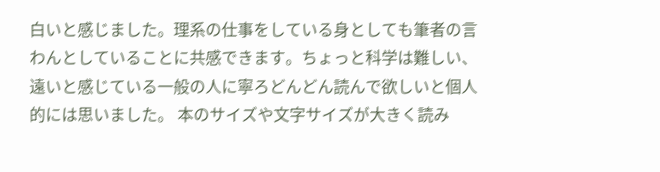白いと感じました。理系の仕事をしている身としても筆者の言わんとしていることに共感できます。ちょっと科学は難しい、遠いと感じている一般の人に寧ろどんどん読んで欲しいと個人的には思いました。 本のサイズや文字サイズが大きく読み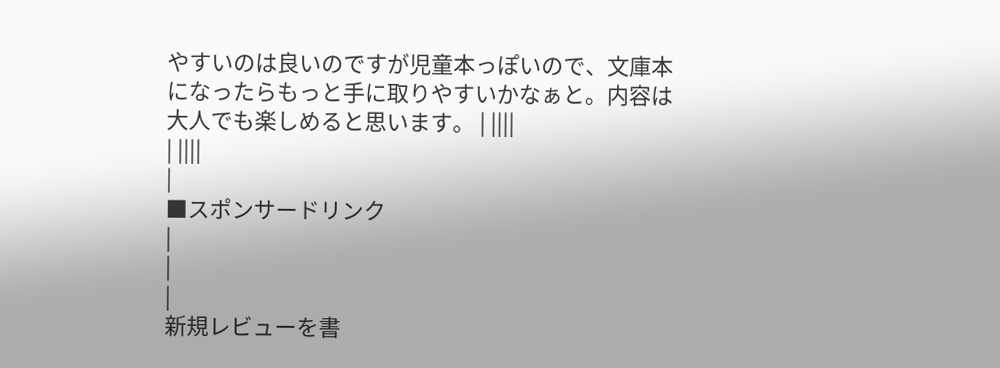やすいのは良いのですが児童本っぽいので、文庫本になったらもっと手に取りやすいかなぁと。内容は大人でも楽しめると思います。 | ||||
| ||||
|
■スポンサードリンク
|
|
|
新規レビューを書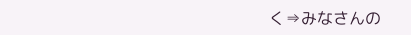く⇒みなさんの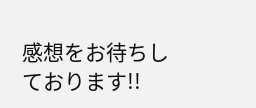感想をお待ちしております!!